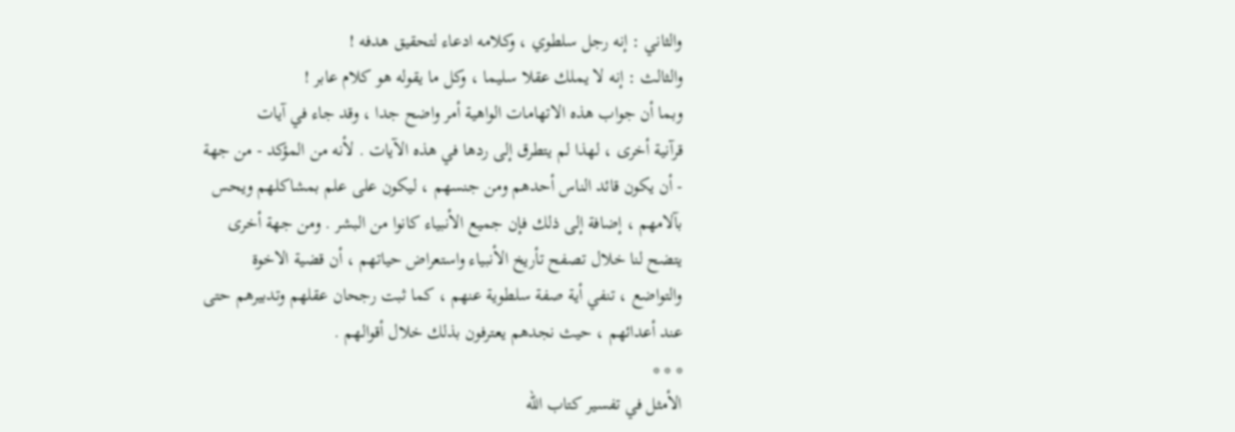والثاني : إنه رجل سلطوي ، وكلامه ادعاء لتحقيق هدفه !
والثالث : إنه لا يملك عقلا سليما ، وكل ما يقوله هو كلام عابر !
وبما أن جواب هذه الاتهامات الواهية أمر واضح جدا ، وقد جاء في آيات
قرآنية أخرى ، لهذا لم يتطرق إلى ردها في هذه الآيات . لأنه من المؤكد - من جهة
- أن يكون قائد الناس أحدهم ومن جنسهم ، ليكون على علم بمشاكلهم ويحس
بآلامهم ، إضافة إلى ذلك فإن جميع الأنبياء كانوا من البشر . ومن جهة أخرى
يتضح لنا خلال تصفح تأريخ الأنبياء واستعراض حياتهم ، أن قضية الاخوة
والتواضع ، تنفي أية صفة سلطوية عنهم ، كما ثبت رجحان عقلهم وتدبيرهم حتى
عند أعدائهم ، حيث نجدهم يعترفون بذلك خلال أقوالهم .
* * *
الأمثل في تفسير كتاب الله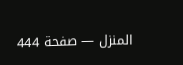المنزل — صفحة 444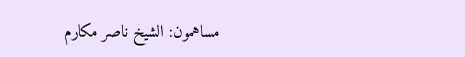مساهمون: الشيخ ناصر مكارم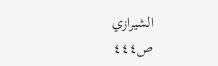الشيرازي
ص٤٤٤